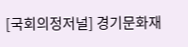[국회의정저널] 경기문화재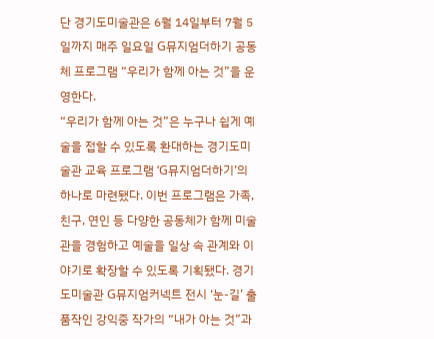단 경기도미술관은 6월 14일부터 7월 5일까지 매주 일요일 G뮤지엄더하기 공동체 프로그램 “우리가 함께 아는 것”을 운영한다.
“우리가 함께 아는 것”은 누구나 쉽게 예술을 접할 수 있도록 환대하는 경기도미술관 교육 프로그램 ‘G뮤지엄더하기’의 하나로 마련됐다. 이번 프로그램은 가족, 친구, 연인 등 다양한 공동체가 함께 미술관을 경험하고 예술을 일상 속 관계와 이야기로 확장할 수 있도록 기획됐다. 경기도미술관 G뮤지엄커넥트 전시 ‘눈-길’ 출품작인 강익중 작가의 “내가 아는 것”과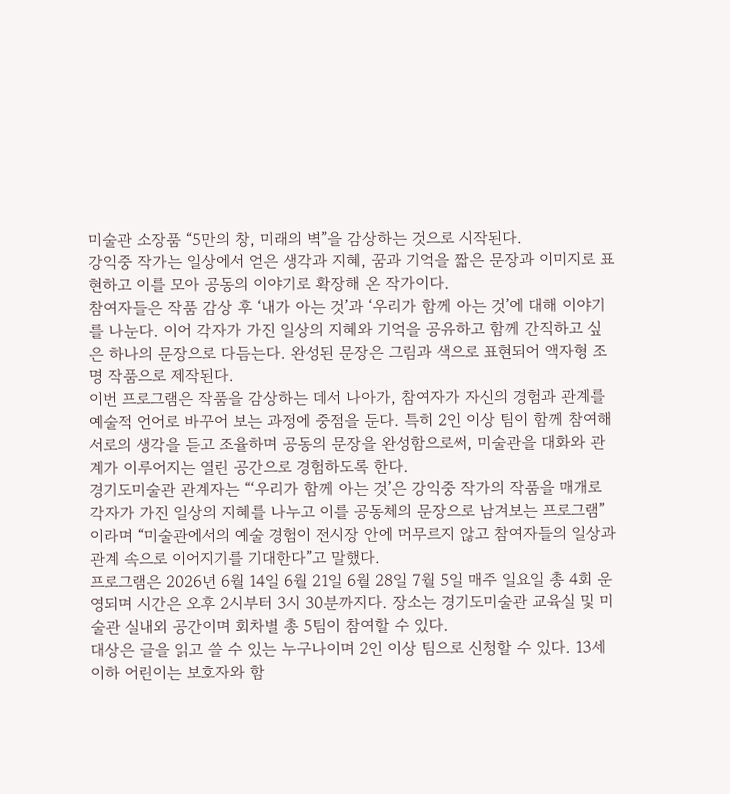미술관 소장품 “5만의 창, 미래의 벽”을 감상하는 것으로 시작된다.
강익중 작가는 일상에서 얻은 생각과 지혜, 꿈과 기억을 짧은 문장과 이미지로 표현하고 이를 모아 공동의 이야기로 확장해 온 작가이다.
참여자들은 작품 감상 후 ‘내가 아는 것’과 ‘우리가 함께 아는 것’에 대해 이야기를 나눈다. 이어 각자가 가진 일상의 지혜와 기억을 공유하고 함께 간직하고 싶은 하나의 문장으로 다듬는다. 완성된 문장은 그림과 색으로 표현되어 액자형 조명 작품으로 제작된다.
이번 프로그램은 작품을 감상하는 데서 나아가, 참여자가 자신의 경험과 관계를 예술적 언어로 바꾸어 보는 과정에 중점을 둔다. 특히 2인 이상 팀이 함께 참여해 서로의 생각을 듣고 조율하며 공동의 문장을 완성함으로써, 미술관을 대화와 관계가 이루어지는 열린 공간으로 경험하도록 한다.
경기도미술관 관계자는 “‘우리가 함께 아는 것’은 강익중 작가의 작품을 매개로 각자가 가진 일상의 지혜를 나누고 이를 공동체의 문장으로 남겨보는 프로그램”이라며 “미술관에서의 예술 경험이 전시장 안에 머무르지 않고 참여자들의 일상과 관계 속으로 이어지기를 기대한다”고 말했다.
프로그램은 2026년 6월 14일 6월 21일 6월 28일 7월 5일 매주 일요일 총 4회 운영되며 시간은 오후 2시부터 3시 30분까지다. 장소는 경기도미술관 교육실 및 미술관 실내외 공간이며 회차별 총 5팀이 참여할 수 있다.
대상은 글을 읽고 쓸 수 있는 누구나이며 2인 이상 팀으로 신청할 수 있다. 13세 이하 어린이는 보호자와 함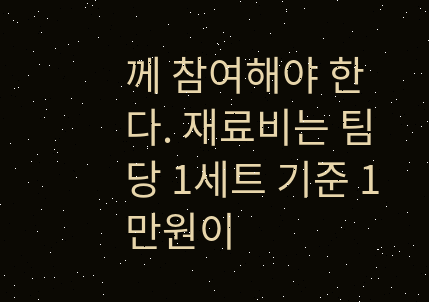께 참여해야 한다. 재료비는 팀당 1세트 기준 1만원이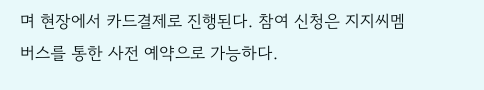며 현장에서 카드결제로 진행된다. 참여 신청은 지지씨멤버스를 통한 사전 예약으로 가능하다.